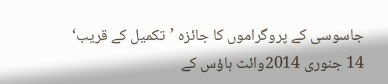جاسوسی کے پروگراموں کا جائزہ ’تکمیل کے قریب‘
14 جنوری 2014وائٹ ہاؤس کے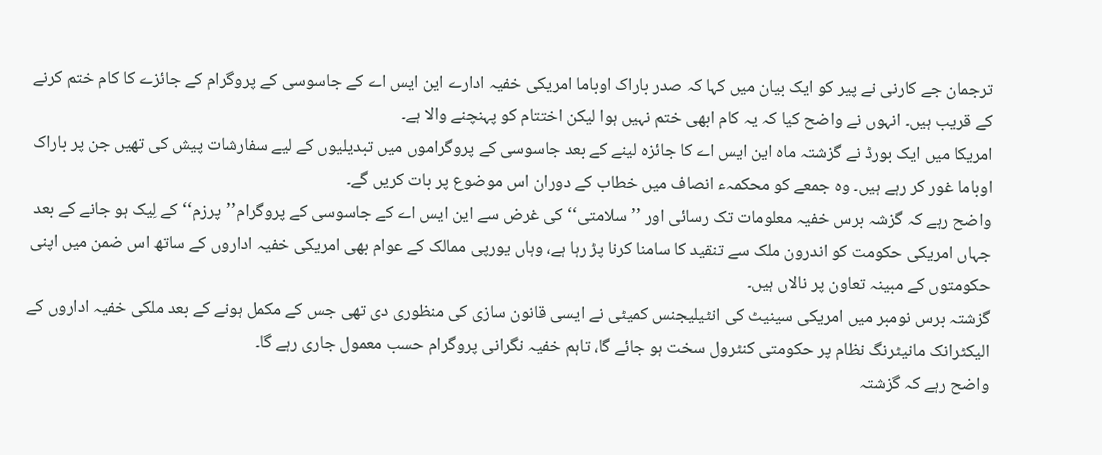ترجمان جے کارنی نے پیر کو ایک بیان میں کہا کہ صدر باراک اوباما امریکی خفیہ ادارے این ایس اے کے جاسوسی کے پروگرام کے جائزے کا کام ختم کرنے کے قریب ہیں۔ انہوں نے واضح کیا کہ یہ کام ابھی ختم نہیں ہوا لیکن اختتام کو پہنچنے والا ہے۔
امریکا میں ایک بورڈ نے گزشتہ ماہ این ایس اے کا جائزہ لینے کے بعد جاسوسی کے پروگراموں میں تبدیلیوں کے لیے سفارشات پیش کی تھیں جن پر باراک اوباما غور کر رہے ہیں۔ وہ جمعے کو محکمہء انصاف میں خطاب کے دوران اس موضوع پر بات کریں گے۔
واضح رہے کہ گزشہ برس خفیہ معلومات تک رسائی اور ’’سلامتی‘‘ کی غرض سے این ایس اے کے جاسوسی کے پروگرام’’پرزم‘‘ کے لِیک ہو جانے کے بعد جہاں امریکی حکومت کو اندرون ملک سے تنقید کا سامنا کرنا پڑ رہا ہے، وہاں یورپی ممالک کے عوام بھی امریکی خفیہ اداروں کے ساتھ اس ضمن میں اپنی حکومتوں کے مبینہ تعاون پر نالاں ہیں۔
گزشتہ برس نومبر میں امریکی سینیٹ کی انٹیلیجنس کمیٹی نے ایسی قانون سازی کی منظوری دی تھی جس کے مکمل ہونے کے بعد ملکی خفیہ اداروں کے الیکٹرانک مانیٹرنگ نظام پر حکومتی کنٹرول سخت ہو جائے گا، تاہم خفیہ نگرانی پروگرام حسب معمول جاری رہے گا۔
واضح رہے کہ گزشتہ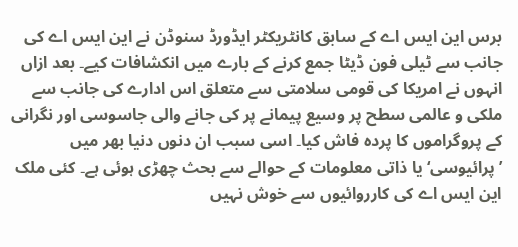برس اين ايس اے کے سابق کانٹريکٹر ايڈورڈ سنوڈن نے اين ايس اے کی جانب سے ٹيلی فون ڈيٹا جمع کرنے کے بارے ميں انکشافات کيے۔ بعد ازاں انہوں نے امريکا کی قومی سلامتی سے متعلق اس ادارے کی جانب سے ملکی و عالمی سطح پر وسيع پيمانے پر کی جانے والی جاسوسی اور نگرانی کے پروگراموں کا پردہ فاش کيا۔ اسی سبب ان دنوں دنيا بھر ميں ’پرائيوسی‘ يا ذاتی معلومات کے حوالے سے بحث چھڑی ہوئی ہے۔ کئی ملک اين ايس اے کی کارروائيوں سے خوش نہيں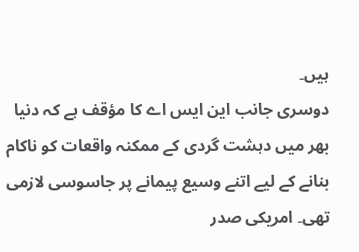ہيں۔
دوسری جانب اين ايس اے کا مؤقف ہے کہ دنيا بھر ميں دہشت گردی کے ممکنہ واقعات کو ناکام بنانے کے ليے اتنے وسيع پيمانے پر جاسوسی لازمی تھی۔ امريکی صدر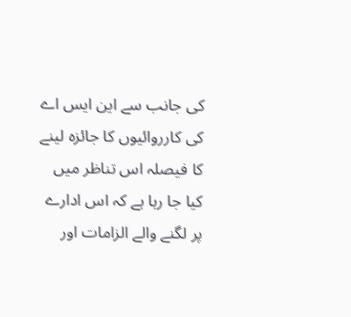کی جانب سے این ایس اے کی کارروائیوں کا جائزہ لینے کا فیصلہ اس تناظر میں کیا جا رہا ہے کہ اس ادارے پر لگنے والے الزامات اور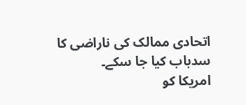اتحادی ممالک کی ناراضی کا سدباب کیا جا سکے۔
امريکا کو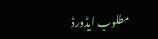مطلوب ايڈورڈ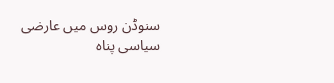سنوڈن روس ميں عارضی سياسی پناہ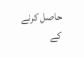حاصل کرنے کے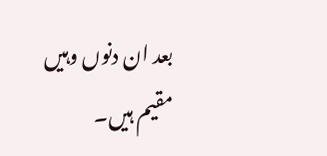بعد ان دنوں وہيں مقيم ہيں۔